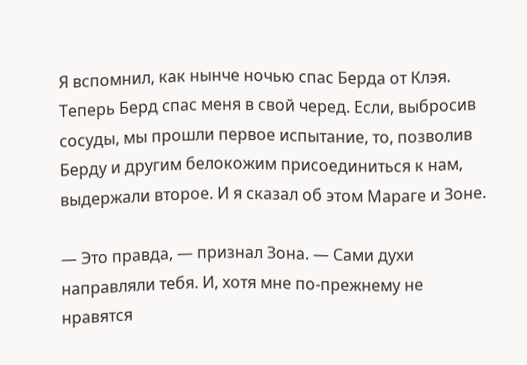Я вспомнил, как нынче ночью спас Берда от Клэя. Теперь Берд спас меня в свой черед. Если, выбросив сосуды, мы прошли первое испытание, то, позволив Берду и другим белокожим присоединиться к нам, выдержали второе. И я сказал об этом Мараге и Зоне.

— Это правда, — признал Зона. — Сами духи направляли тебя. И, хотя мне по-прежнему не нравятся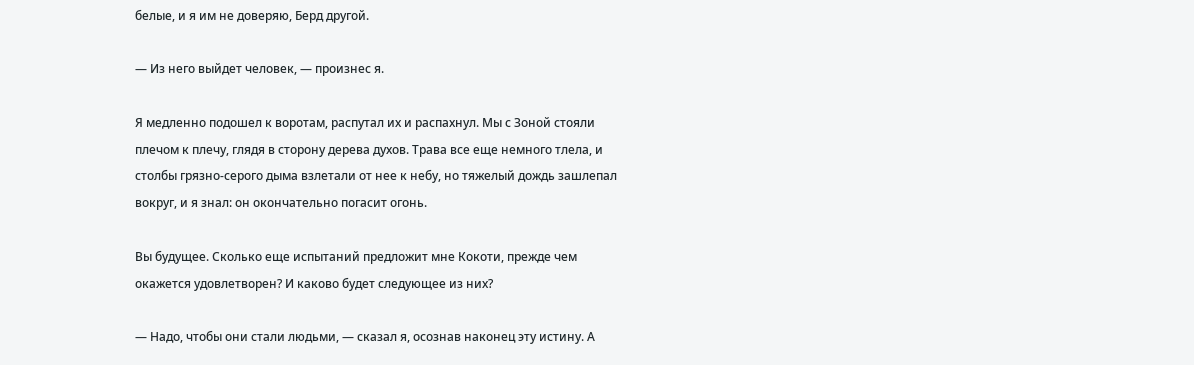белые, и я им не доверяю, Берд другой.

— Из него выйдет человек, — произнес я.

Я медленно подошел к воротам, распутал их и распахнул. Мы с Зоной стояли плечом к плечу, глядя в сторону дерева духов. Трава все еще немного тлела, и столбы грязно-серого дыма взлетали от нее к небу, но тяжелый дождь зашлепал вокруг, и я знал: он окончательно погасит огонь.

Вы будущее. Сколько еще испытаний предложит мне Кокоти, прежде чем окажется удовлетворен? И каково будет следующее из них?

— Надо, чтобы они стали людьми, — сказал я, осознав наконец эту истину. А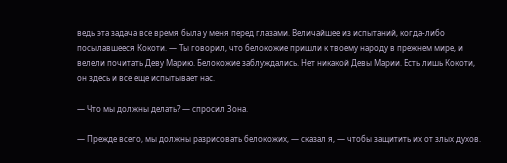ведь эта задача все время была у меня перед глазами. Величайшее из испытаний, когда-либо посылавшееся Кокоти. — Ты говорил, что белокожие пришли к твоему народу в прежнем мире, и велели почитать Деву Марию. Белокожие заблуждались. Нет никакой Девы Марии. Есть лишь Кокоти, он здесь и все еще испытывает нас.

— Что мы должны делать? — спросил Зона.

— Прежде всего, мы должны разрисовать белокожих, — сказал я, — чтобы защитить их от злых духов.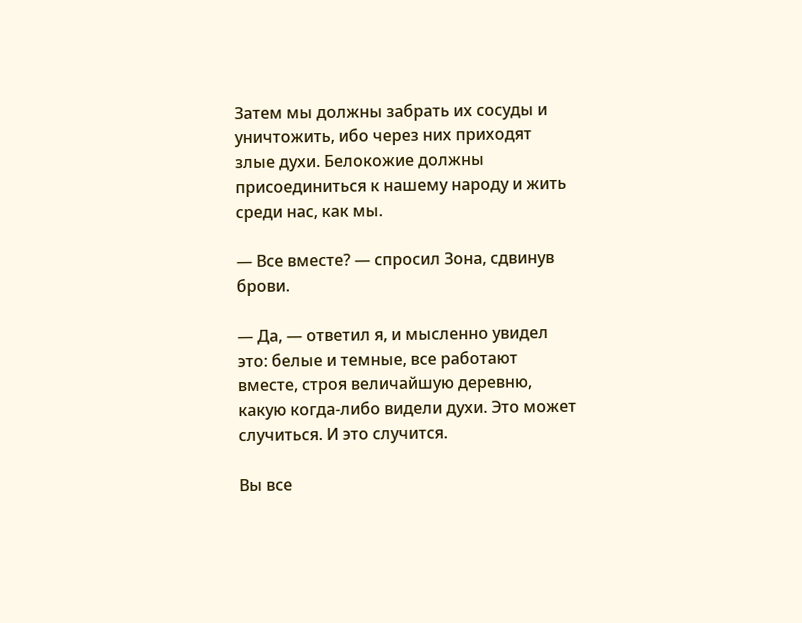Затем мы должны забрать их сосуды и уничтожить, ибо через них приходят злые духи. Белокожие должны присоединиться к нашему народу и жить среди нас, как мы.

— Все вместе? — спросил Зона, сдвинув брови.

— Да, — ответил я, и мысленно увидел это: белые и темные, все работают вместе, строя величайшую деревню, какую когда-либо видели духи. Это может случиться. И это случится.

Вы все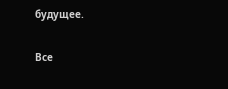будущее.

Все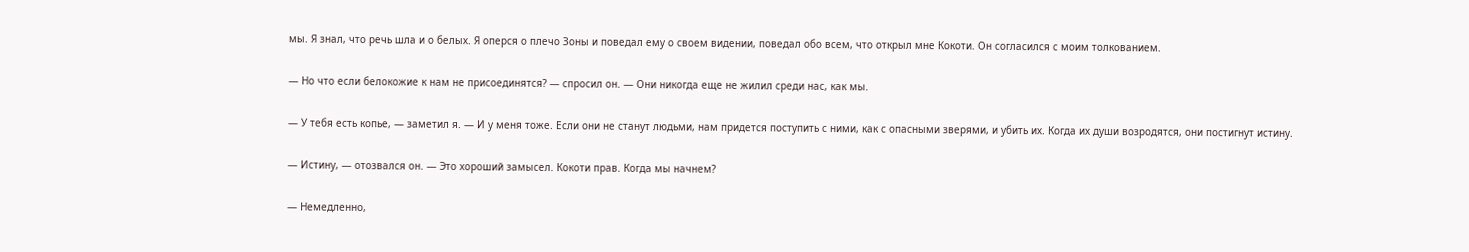мы. Я знал, что речь шла и о белых. Я оперся о плечо Зоны и поведал ему о своем видении, поведал обо всем, что открыл мне Кокоти. Он согласился с моим толкованием.

— Но что если белокожие к нам не присоединятся? — спросил он. — Они никогда еще не жилил среди нас, как мы.

— У тебя есть копье, — заметил я. — И у меня тоже. Если они не станут людьми, нам придется поступить с ними, как с опасными зверями, и убить их. Когда их души возродятся, они постигнут истину.

— Истину, — отозвался он. — Это хороший замысел. Кокоти прав. Когда мы начнем?

— Немедленно,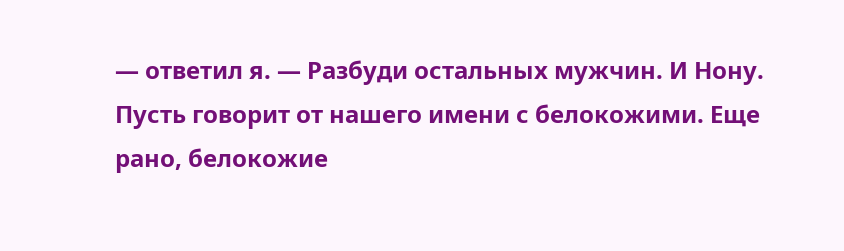— ответил я. — Разбуди остальных мужчин. И Нону. Пусть говорит от нашего имени с белокожими. Еще рано, белокожие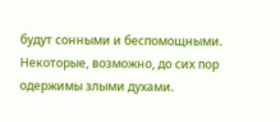будут сонными и беспомощными. Некоторые, возможно, до сих пор одержимы злыми духами.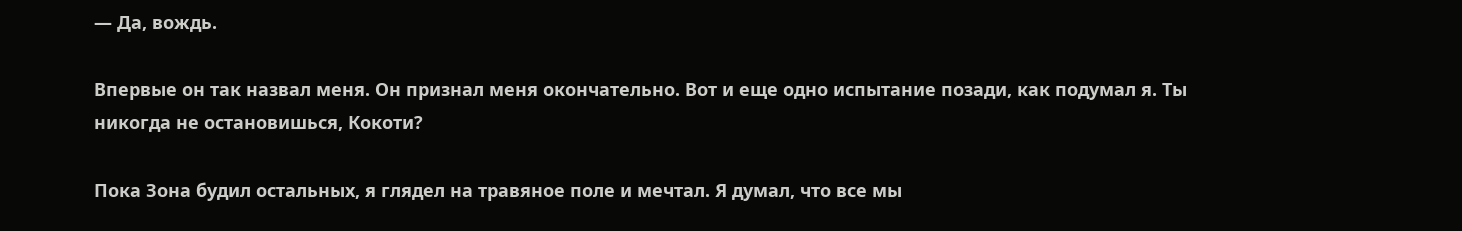— Да, вождь.

Впервые он так назвал меня. Он признал меня окончательно. Вот и еще одно испытание позади, как подумал я. Ты никогда не остановишься, Кокоти?

Пока Зона будил остальных, я глядел на травяное поле и мечтал. Я думал, что все мы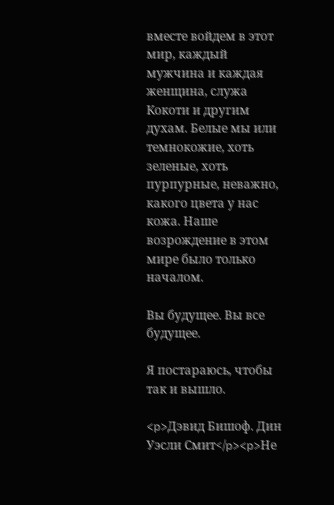вместе войдем в этот мир, каждый мужчина и каждая женщина, служа Кокоти и другим духам. Белые мы или темнокожие, хоть зеленые, хоть пурпурные, неважно, какого цвета у нас кожа. Наше возрождение в этом мире было только началом.

Вы будущее. Вы все будущее.

Я постараюсь, чтобы так и вышло.

<p>Дэвид Бишоф. Дин Уэсли Смит</p><p>Не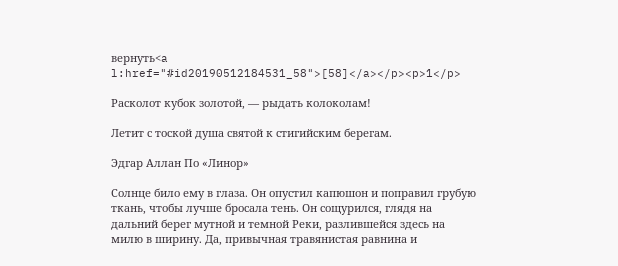вернуть<a l:href="#id20190512184531_58">[58]</a></p><p>1</p>

Расколот кубок золотой, — рыдать колоколам!

Летит с тоской душа святой к стигийским берегам.

Эдгар Аллан По «Линор»

Солнце било ему в глаза. Он опустил капюшон и поправил грубую ткань, чтобы лучше бросала тень. Он сощурился, глядя на дальний берег мутной и темной Реки, разлившейся здесь на милю в ширину. Да, привычная травянистая равнина и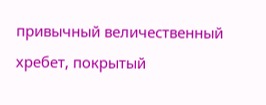привычный величественный хребет, покрытый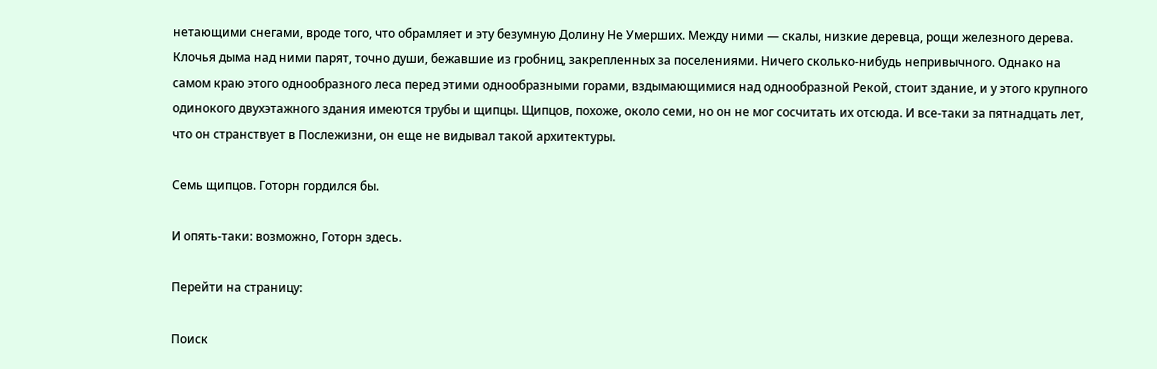нетающими снегами, вроде того, что обрамляет и эту безумную Долину Не Умерших. Между ними — скалы, низкие деревца, рощи железного дерева. Клочья дыма над ними парят, точно души, бежавшие из гробниц, закрепленных за поселениями. Ничего сколько-нибудь непривычного. Однако на самом краю этого однообразного леса перед этими однообразными горами, вздымающимися над однообразной Рекой, стоит здание, и у этого крупного одинокого двухэтажного здания имеются трубы и щипцы. Щипцов, похоже, около семи, но он не мог сосчитать их отсюда. И все-таки за пятнадцать лет, что он странствует в Послежизни, он еще не видывал такой архитектуры.

Семь щипцов. Готорн гордился бы.

И опять-таки: возможно, Готорн здесь.

Перейти на страницу:

Поиск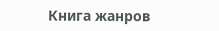Книга жанров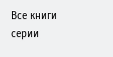Все книги серии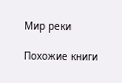Мир реки

Похожие книги